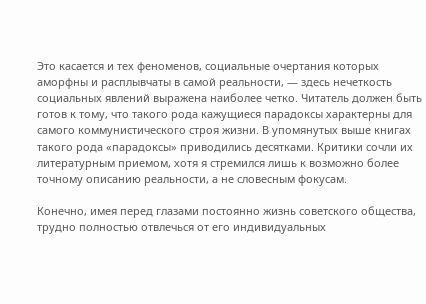Это касается и тех феноменов, социальные очертания которых аморфны и расплывчаты в самой реальности, — здесь нечеткость социальных явлений выражена наиболее четко. Читатель должен быть готов к тому, что такого рода кажущиеся парадоксы характерны для самого коммунистического строя жизни. В упомянутых выше книгах такого рода «парадоксы» приводились десятками. Критики сочли их литературным приемом, хотя я стремился лишь к возможно более точному описанию реальности, а не словесным фокусам.

Конечно, имея перед глазами постоянно жизнь советского общества, трудно полностью отвлечься от его индивидуальных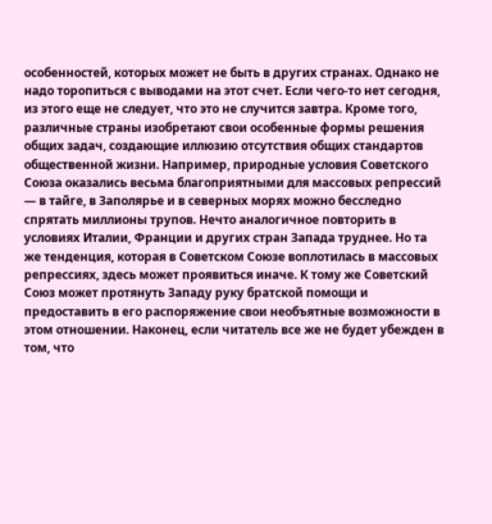особенностей, которых может не быть в других странах. Однако не надо торопиться с выводами на этот счет. Если чего-то нет сегодня, из этого еще не следует, что это не случится завтра. Кроме того, различные страны изобретают свои особенные формы решения общих задач, создающие иллюзию отсутствия общих стандартов общественной жизни. Например, природные условия Советского Союза оказались весьма благоприятными для массовых репрессий — в тайге, в Заполярье и в северных морях можно бесследно спрятать миллионы трупов. Нечто аналогичное повторить в условиях Италии, Франции и других стран Запада труднее. Но та же тенденция, которая в Советском Союзе воплотилась в массовых репрессиях, здесь может проявиться иначе. К тому же Советский Союз может протянуть Западу руку братской помощи и предоставить в его распоряжение свои необъятные возможности в этом отношении. Наконец, если читатель все же не будет убежден в том, что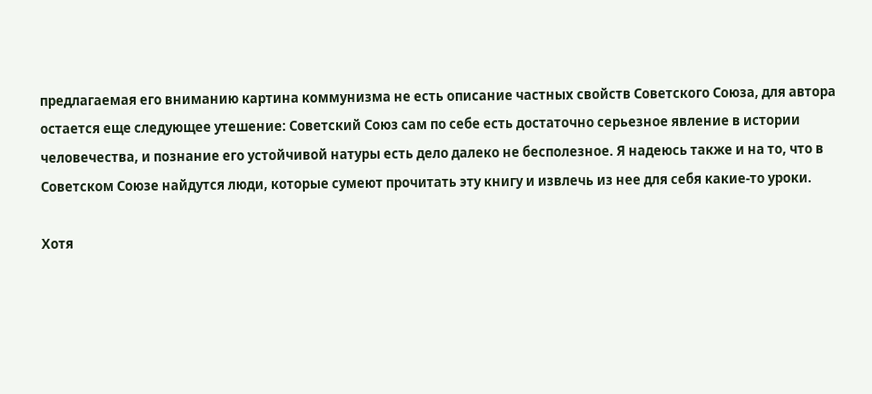предлагаемая его вниманию картина коммунизма не есть описание частных свойств Советского Союза, для автора остается еще следующее утешение: Советский Союз сам по себе есть достаточно серьезное явление в истории человечества, и познание его устойчивой натуры есть дело далеко не бесполезное. Я надеюсь также и на то, что в Советском Союзе найдутся люди, которые сумеют прочитать эту книгу и извлечь из нее для себя какие-то уроки.

Хотя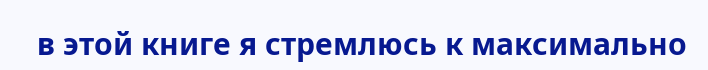в этой книге я стремлюсь к максимально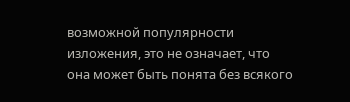возможной популярности изложения, это не означает, что она может быть понята без всякого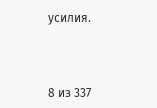усилия.



8 из 337